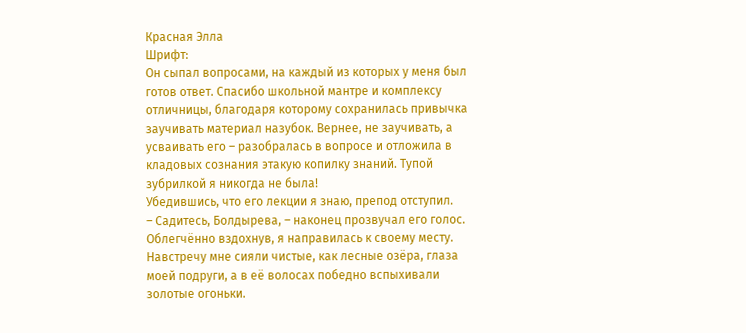Красная Элла
Шрифт:
Он сыпал вопросами, на каждый из которых у меня был готов ответ. Спасибо школьной мантре и комплексу отличницы, благодаря которому сохранилась привычка заучивать материал назубок. Вернее, не заучивать, а усваивать его – разобралась в вопросе и отложила в кладовых сознания этакую копилку знаний. Тупой зубрилкой я никогда не была!
Убедившись, что его лекции я знаю, препод отступил.
– Садитесь, Болдырева, – наконец прозвучал его голос.
Облегчённо вздохнув, я направилась к своему месту. Навстречу мне сияли чистые, как лесные озёра, глаза моей подруги, а в её волосах победно вспыхивали золотые огоньки.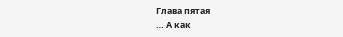Глава пятая
… А как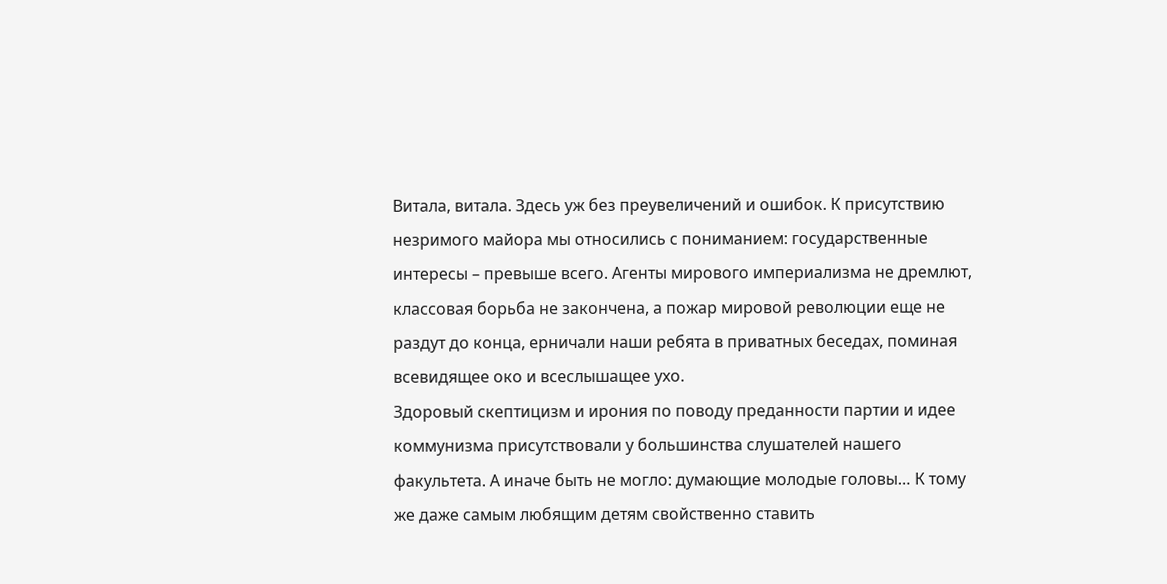Витала, витала. Здесь уж без преувеличений и ошибок. К присутствию незримого майора мы относились с пониманием: государственные интересы – превыше всего. Агенты мирового империализма не дремлют, классовая борьба не закончена, а пожар мировой революции еще не раздут до конца, ерничали наши ребята в приватных беседах, поминая всевидящее око и всеслышащее ухо.
Здоровый скептицизм и ирония по поводу преданности партии и идее коммунизма присутствовали у большинства слушателей нашего факультета. А иначе быть не могло: думающие молодые головы… К тому же даже самым любящим детям свойственно ставить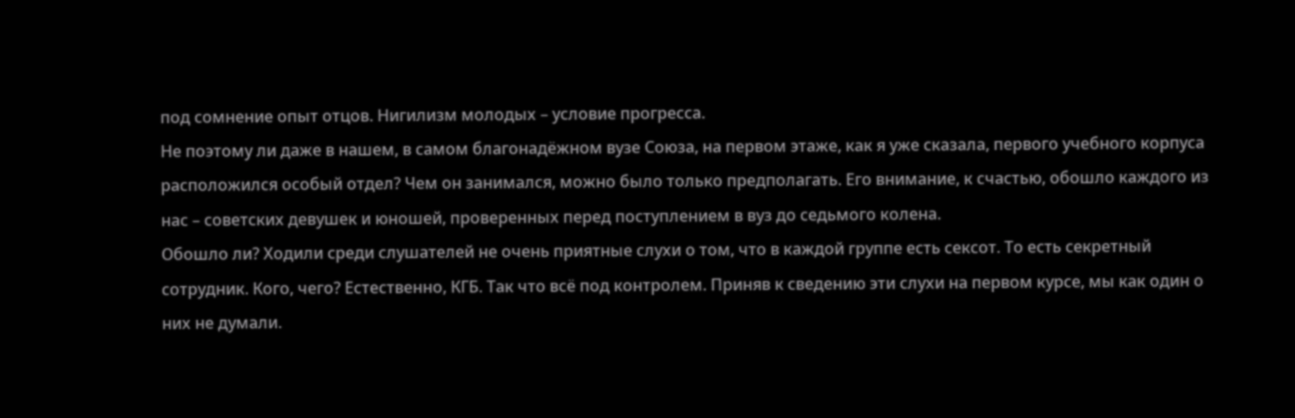под сомнение опыт отцов. Нигилизм молодых – условие прогресса.
Не поэтому ли даже в нашем, в самом благонадёжном вузе Союза, на первом этаже, как я уже сказала, первого учебного корпуса расположился особый отдел? Чем он занимался, можно было только предполагать. Его внимание, к счастью, обошло каждого из нас – советских девушек и юношей, проверенных перед поступлением в вуз до седьмого колена.
Обошло ли? Ходили среди слушателей не очень приятные слухи о том, что в каждой группе есть сексот. То есть секретный сотрудник. Кого, чего? Естественно, КГБ. Так что всё под контролем. Приняв к сведению эти слухи на первом курсе, мы как один о них не думали.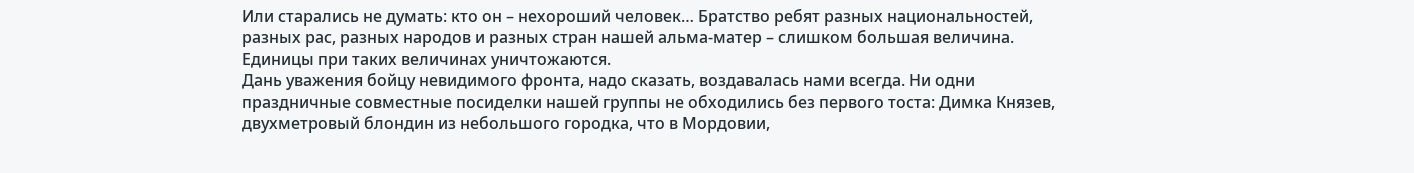Или старались не думать: кто он – нехороший человек… Братство ребят разных национальностей, разных рас, разных народов и разных стран нашей альма-матер – слишком большая величина. Единицы при таких величинах уничтожаются.
Дань уважения бойцу невидимого фронта, надо сказать, воздавалась нами всегда. Ни одни праздничные совместные посиделки нашей группы не обходились без первого тоста: Димка Князев, двухметровый блондин из небольшого городка, что в Мордовии,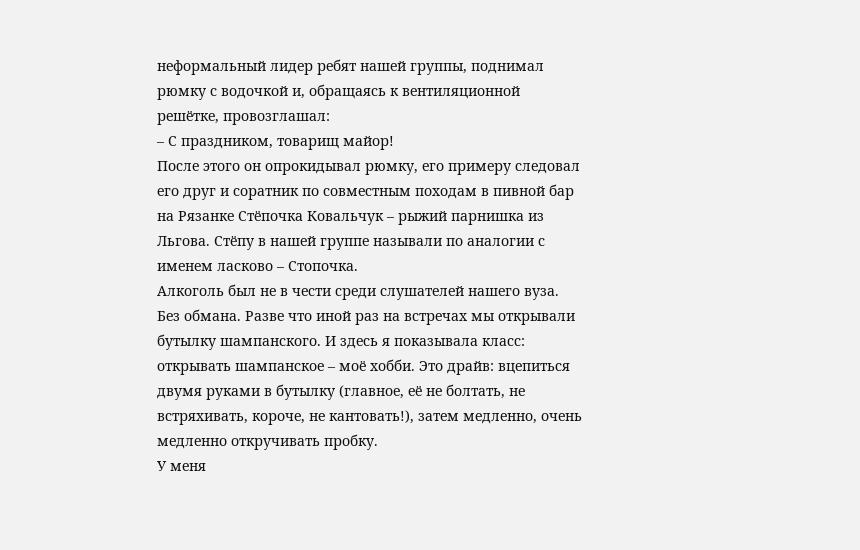неформальный лидер ребят нашей группы, поднимал рюмку с водочкой и, обращаясь к вентиляционной решётке, провозглашал:
– С праздником, товарищ майор!
После этого он опрокидывал рюмку, его примеру следовал его друг и соратник по совместным походам в пивной бар на Рязанке Стёпочка Ковальчук – рыжий парнишка из Льгова. Стёпу в нашей группе называли по аналогии с именем ласково – Стопочка.
Алкоголь был не в чести среди слушателей нашего вуза. Без обмана. Разве что иной раз на встречах мы открывали бутылку шампанского. И здесь я показывала класс: открывать шампанское – моё хобби. Это драйв: вцепиться двумя руками в бутылку (главное, её не болтать, не встряхивать, короче, не кантовать!), затем медленно, очень медленно откручивать пробку.
У меня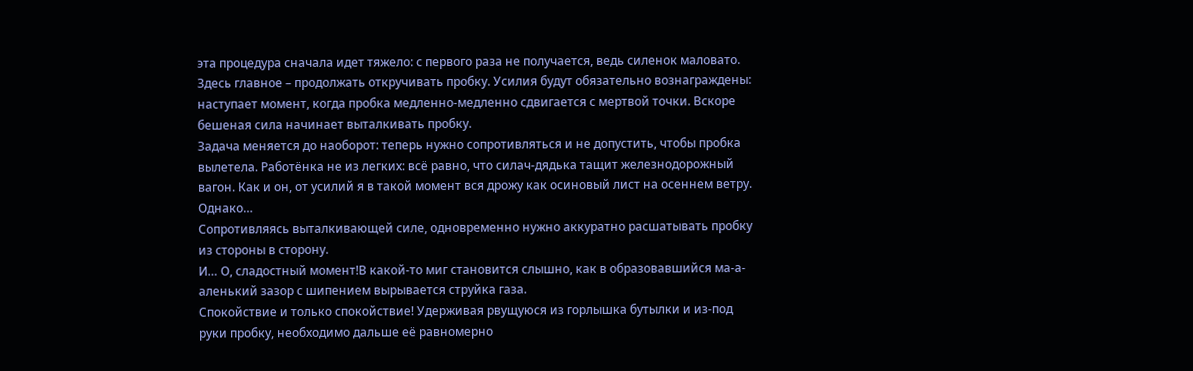эта процедура сначала идет тяжело: с первого раза не получается, ведь силенок маловато. Здесь главное – продолжать откручивать пробку. Усилия будут обязательно вознаграждены: наступает момент, когда пробка медленно-медленно сдвигается с мертвой точки. Вскоре бешеная сила начинает выталкивать пробку.
Задача меняется до наоборот: теперь нужно сопротивляться и не допустить, чтобы пробка вылетела. Работёнка не из легких: всё равно, что силач-дядька тащит железнодорожный вагон. Как и он, от усилий я в такой момент вся дрожу как осиновый лист на осеннем ветру. Однако…
Сопротивляясь выталкивающей силе, одновременно нужно аккуратно расшатывать пробку из стороны в сторону.
И… О, сладостный момент!В какой-то миг становится слышно, как в образовавшийся ма-а-аленький зазор с шипением вырывается струйка газа.
Спокойствие и только спокойствие! Удерживая рвущуюся из горлышка бутылки и из-под руки пробку, необходимо дальше её равномерно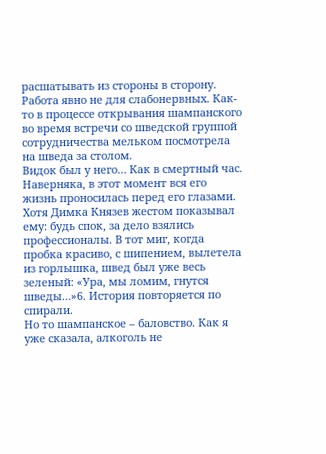расшатывать из стороны в сторону. Работа явно не для слабонервных. Как-то в процессе открывания шампанского во время встречи со шведской группой сотрудничества мельком посмотрела на шведа за столом.
Видок был у него… Как в смертный час. Наверняка, в этот момент вся его жизнь проносилась перед его глазами. Хотя Димка Князев жестом показывал ему: будь спок, за дело взялись профессионалы. В тот миг, когда пробка красиво, с шипением, вылетела из горлышка, швед был уже весь зеленый: «Ура, мы ломим, гнутся шведы…»6. История повторяется по спирали.
Но то шампанское – баловство. Как я уже сказала, алкоголь не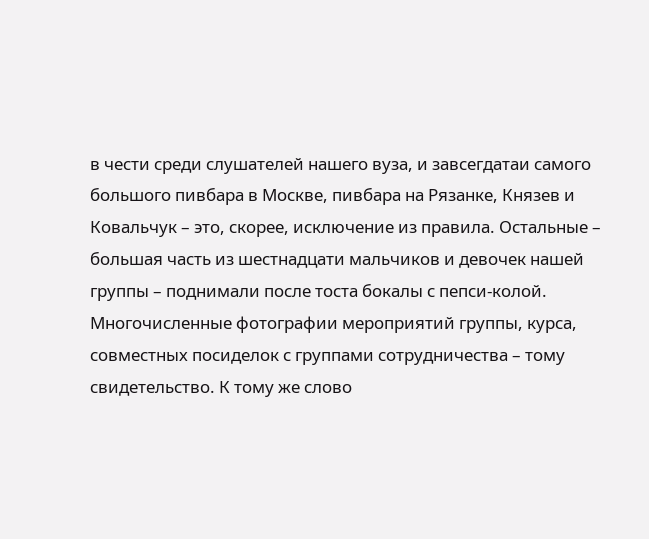в чести среди слушателей нашего вуза, и завсегдатаи самого большого пивбара в Москве, пивбара на Рязанке, Князев и Ковальчук – это, скорее, исключение из правила. Остальные – большая часть из шестнадцати мальчиков и девочек нашей группы – поднимали после тоста бокалы с пепси-колой.
Многочисленные фотографии мероприятий группы, курса, совместных посиделок с группами сотрудничества – тому свидетельство. К тому же слово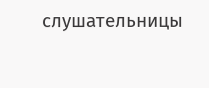слушательницы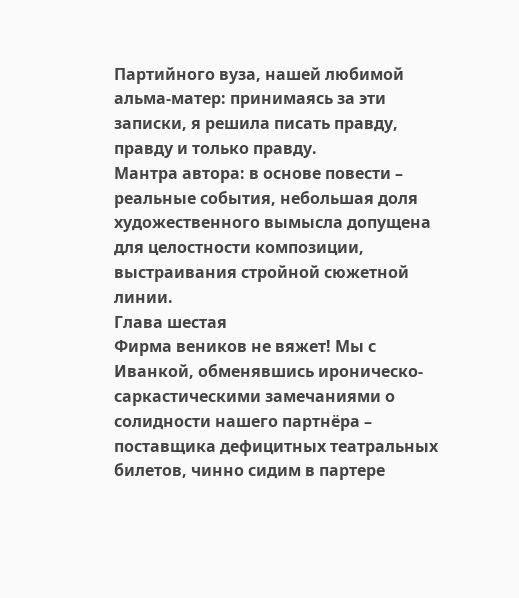Партийного вуза, нашей любимой альма-матер: принимаясь за эти записки, я решила писать правду, правду и только правду.
Мантра автора: в основе повести – реальные события, небольшая доля художественного вымысла допущена для целостности композиции, выстраивания стройной сюжетной линии.
Глава шестая
Фирма веников не вяжет! Мы с Иванкой, обменявшись ироническо-саркастическими замечаниями о солидности нашего партнёра – поставщика дефицитных театральных билетов, чинно сидим в партере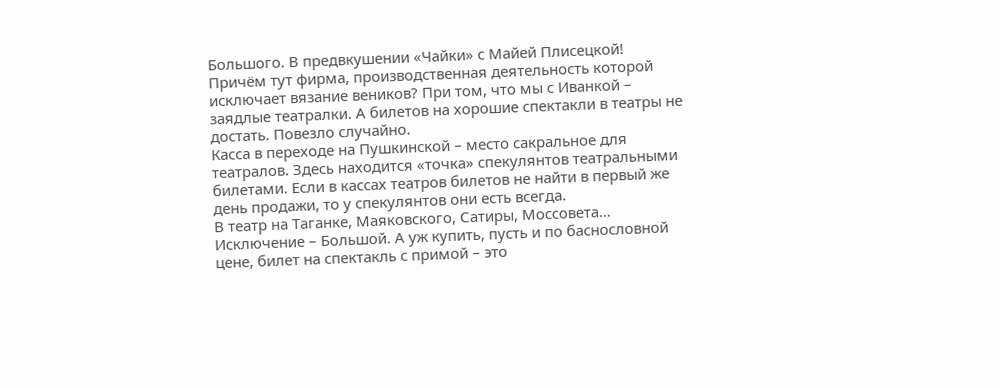Большого. В предвкушении «Чайки» с Майей Плисецкой!
Причём тут фирма, производственная деятельность которой исключает вязание веников? При том, что мы с Иванкой – заядлые театралки. А билетов на хорошие спектакли в театры не достать. Повезло случайно.
Касса в переходе на Пушкинской – место сакральное для театралов. Здесь находится «точка» спекулянтов театральными билетами. Если в кассах театров билетов не найти в первый же день продажи, то у спекулянтов они есть всегда.
В театр на Таганке, Маяковского, Сатиры, Моссовета… Исключение – Большой. А уж купить, пусть и по баснословной цене, билет на спектакль с примой – это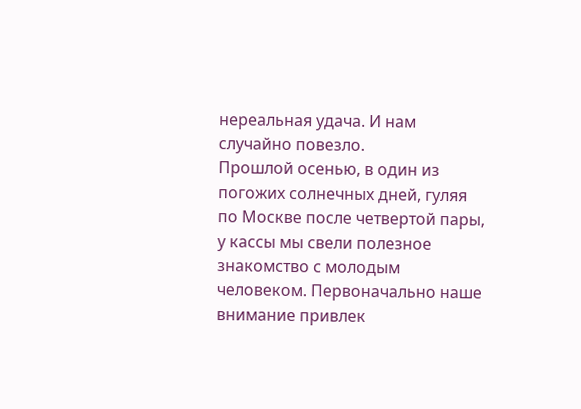нереальная удача. И нам случайно повезло.
Прошлой осенью, в один из погожих солнечных дней, гуляя по Москве после четвертой пары, у кассы мы свели полезное знакомство с молодым человеком. Первоначально наше внимание привлек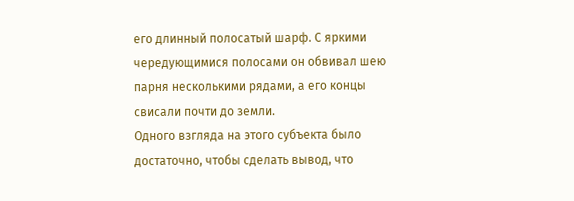его длинный полосатый шарф. С яркими чередующимися полосами он обвивал шею парня несколькими рядами, а его концы свисали почти до земли.
Одного взгляда на этого субъекта было достаточно, чтобы сделать вывод, что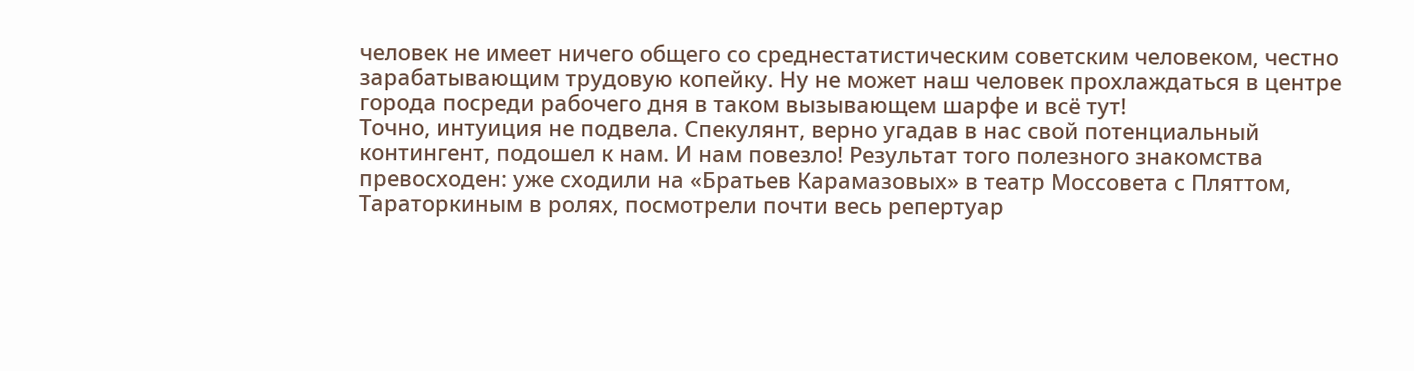человек не имеет ничего общего со среднестатистическим советским человеком, честно зарабатывающим трудовую копейку. Ну не может наш человек прохлаждаться в центре города посреди рабочего дня в таком вызывающем шарфе и всё тут!
Точно, интуиция не подвела. Спекулянт, верно угадав в нас свой потенциальный контингент, подошел к нам. И нам повезло! Результат того полезного знакомства превосходен: уже сходили на «Братьев Карамазовых» в театр Моссовета с Пляттом, Тараторкиным в ролях, посмотрели почти весь репертуар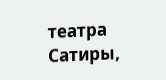театра Сатиры,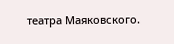театра Маяковского.